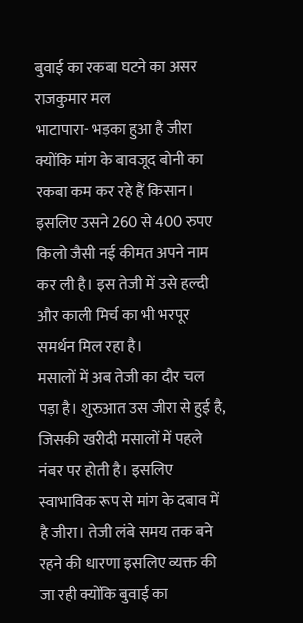बुवाई का रकबा घटने का असर
राजकुमार मल
भाटापारा- भड़का हुआ है जीरा क्योंकि मांग के बावजूद बोनी का रकबा कम कर रहे हैं किसान। इसलिए उसने 260 से 400 रुपए किलो जैसी नई कीमत अपने नाम कर ली है। इस तेजी में उसे हल्दी और काली मिर्च का भी भरपूर समर्थन मिल रहा है।
मसालों में अब तेजी का दौर चल पड़ा है। शुरुआत उस जीरा से हुई है, जिसकी खरीदी मसालों में पहले नंबर पर होती है। इसलिए स्वाभाविक रूप से मांग के दबाव में है जीरा। तेजी लंबे समय तक बने रहने की धारणा इसलिए व्यक्त की जा रही क्योंकि बुवाई का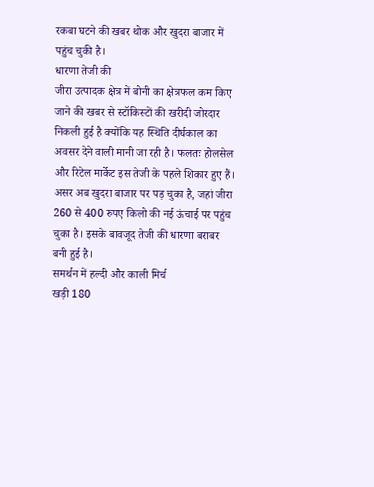रकबा घटने की खबर थोक और खुदरा बाजार में पहुंच चुकी है।
धारणा तेजी की
जीरा उत्पादक क्षेत्र में बोनी का क्षेत्रफल कम किए जाने की खबर से स्टॉकिस्टों की खरीदी जोरदार निकली हुई है क्योंकि यह स्थिति दीर्घकाल का अवसर देने वाली मानी जा रही है। फलतः होलसेल और रिटेल मार्केट इस तेजी के पहले शिकार हुए हैं। असर अब खुदरा बाजार पर पड़ चुका है, जहां जीरा 260 से 400 रुपए किलो की नई ऊंचाई पर पहुंच चुका है। इसके बावजूद तेजी की धारणा बराबर बनी हुई है।
समर्थन में हल्दी और काली मिर्च
खड़ी 180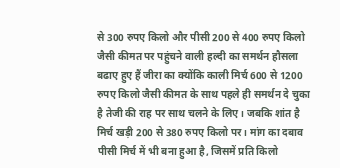से 300 रुपए किलो और पीसी 200 से 400 रुपए किलो जैसी कीमत पर पहुंचने वाली हल्दी का समर्थन हौसला बढाए हुए हैं जीरा का क्योंकि काली मिर्च 600 से 1200 रुपए किलो जैसी कीमत के साथ पहले ही समर्थन दे चुका है तेजी की राह पर साथ चलने के लिए। जबकि शांत है मिर्च खड़ी 200 से 380 रुपए किलो पर। मांग का दबाव पीसी मिर्च में भी बना हुआ है, जिसमें प्रति किलो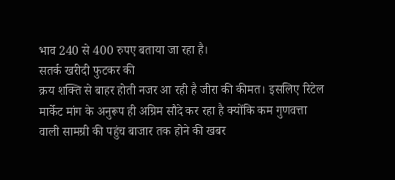भाव 240 से 400 रुपए बताया जा रहा है।
सतर्क खरीदी फुटकर की
क्रय शक्ति से बाहर होती नजर आ रही है जीरा की कीमत। इसलिए रिटेल मार्केट मांग के अनुरूप ही अग्रिम सौदे कर रहा है क्योंकि कम गुणवत्ता वाली सामग्री की पहुंच बाजार तक होने की खबर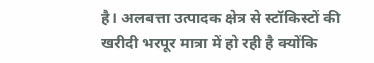है। अलबत्ता उत्पादक क्षेत्र से स्टॉकिस्टों की खरीदी भरपूर मात्रा में हो रही है क्योंकि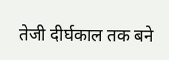तेजी दीर्घकाल तक बने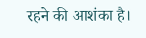रहने की आशंका है।